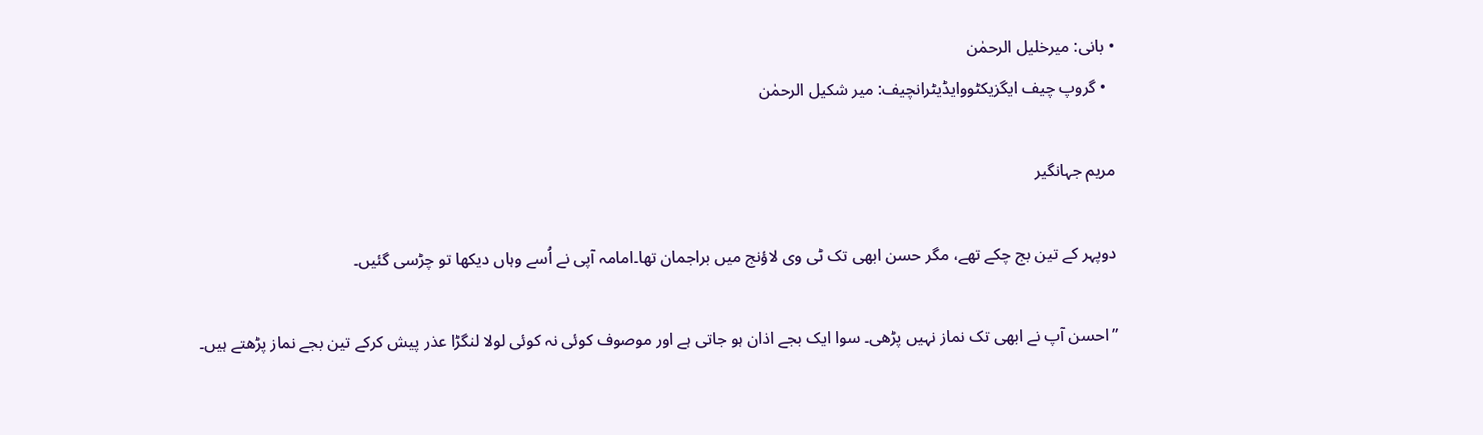• بانی: میرخلیل الرحمٰن
  • گروپ چیف ایگزیکٹووایڈیٹرانچیف: میر شکیل الرحمٰن

مریم جہانگیر

دوپہر کے تین بج چکے تھے، مگر حسن ابھی تک ٹی وی لاؤنج میں براجمان تھا۔امامہ آپی نے اُسے وہاں دیکھا تو چڑسی گئیں۔

”احسن آپ نے ابھی تک نماز نہیں پڑھی۔ سوا ایک بجے اذان ہو جاتی ہے اور موصوف کوئی نہ کوئی لولا لنگڑا عذر پیش کرکے تین بجے نماز پڑھتے ہیں۔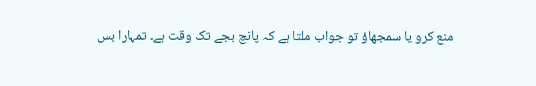منع کرو یا سمجھاؤ تو جواب ملتا ہے کہ پانچ بجے تک وقت ہے۔ تمہارا بس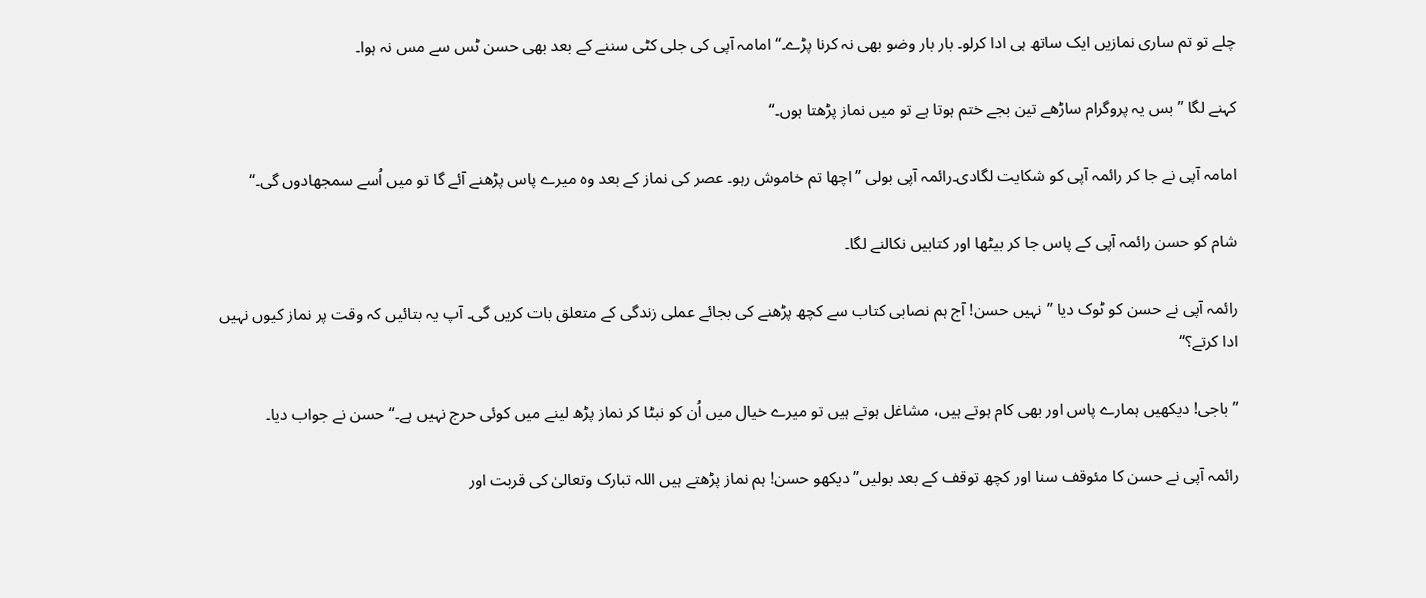چلے تو تم ساری نمازیں ایک ساتھ ہی ادا کرلو۔ بار بار وضو بھی نہ کرنا پڑے۔“ امامہ آپی کی جلی کٹی سننے کے بعد بھی حسن ٹس سے مس نہ ہوا۔

کہنے لگا ”بس یہ پروگرام ساڑھے تین بجے ختم ہوتا ہے تو میں نماز پڑھتا ہوں۔“

امامہ آپی نے جا کر رائمہ آپی کو شکایت لگادی۔رائمہ آپی بولی ”اچھا تم خاموش رہو۔ عصر کی نماز کے بعد وہ میرے پاس پڑھنے آئے گا تو میں اُسے سمجھادوں گی۔“

شام کو حسن رائمہ آپی کے پاس جا کر بیٹھا اور کتابیں نکالنے لگا۔

رائمہ آپی نے حسن کو ٹوک دیا ”نہیں حسن! آج ہم نصابی کتاب سے کچھ پڑھنے کی بجائے عملی زندگی کے متعلق بات کریں گی۔ آپ یہ بتائیں کہ وقت پر نماز کیوں نہیں ادا کرتے؟“

”باجی! دیکھیں ہمارے پاس اور بھی کام ہوتے ہیں، مشاغل ہوتے ہیں تو میرے خیال میں اُن کو نبٹا کر نماز پڑھ لینے میں کوئی حرج نہیں ہے۔“ حسن نے جواب دیا۔

رائمہ آپی نے حسن کا مئوقف سنا اور کچھ توقف کے بعد بولیں”دیکھو حسن! ہم نماز پڑھتے ہیں اللہ تبارک وتعالیٰ کی قربت اور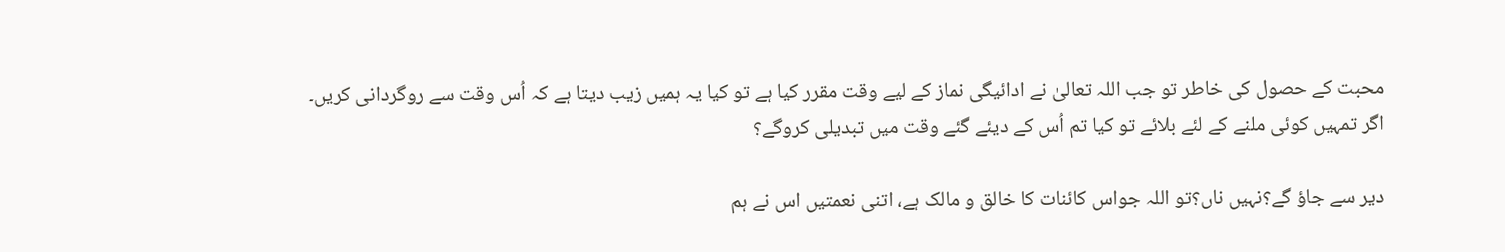محبت کے حصول کی خاطر تو جب اللہ تعالیٰ نے ادائیگی نماز کے لیے وقت مقرر کیا ہے تو کیا یہ ہمیں زیب دیتا ہے کہ اُس وقت سے روگردانی کریں۔ اگر تمہیں کوئی ملنے کے لئے بلائے تو کیا تم اُس کے دیئے گئے وقت میں تبدیلی کروگے؟

دیر سے جاؤ گے؟نہیں ناں؟تو اللہ جواس کائنات کا خالق و مالک ہے، اتنی نعمتیں اس نے ہم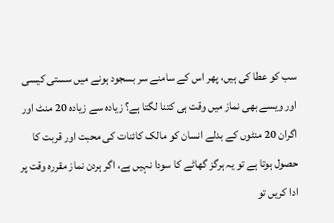سب کو عطا کی ہیں، پھر اس کے سامنے سر بسجود ہونے میں سستی کیسی اور ویسے بھی نماز میں وقت ہی کتنا لگتا ہے؟ زیادہ سے زیادہ 20 منٹ اور اگران 20 منٹوں کے بدلے انسان کو مالک کائنات کی محبت اور قربت کا حصول ہوتا ہے تو یہ ہرگز گھاٹے کا سودا نہیں ہے، اگر ہردن نماز مقررہ وقت پر ادا کریں تو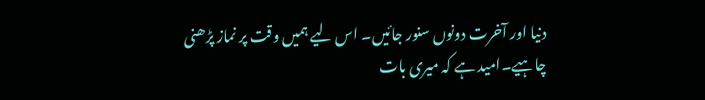دنیا اور آخرت دونوں سنور جائیں۔ اس لیے ہمیں وقت پر نماز پڑھنی چاہیے۔امید ہے کہ میری بات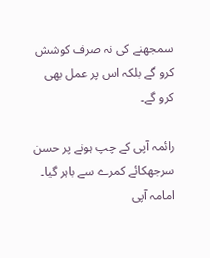سمجھنے کی نہ صرف کوشش کرو گے بلکہ اس پر عمل بھی کرو گے۔

رائمہ آپی کے چپ ہونے پر حسن سرجھکائے کمرے سے باہر گیا۔ امامہ آپی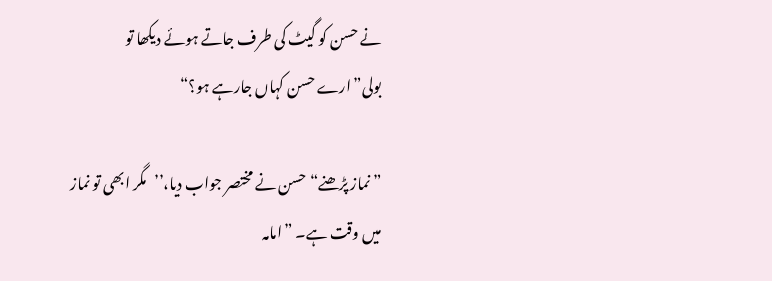نے حسن کو گیٹ کی طرف جاتے ہوئے دیکھا تو بولی”ارے حسن کہاں جارہے ہو؟“

”نماز پڑھنے“حسن نے مختصر جواب دیا،’’مگر ابھی تو نماز میں وقت ہے۔ ”امامہ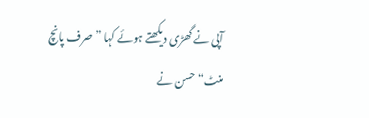آپی نے گھڑی دیکھتے ہوئے کہا ”صرف پانچ منٹ“حسن نے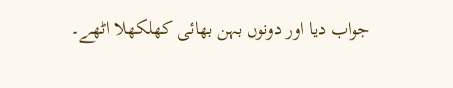جواب دیا اور دونوں بہن بھائی کھلکھلا اٹھے۔